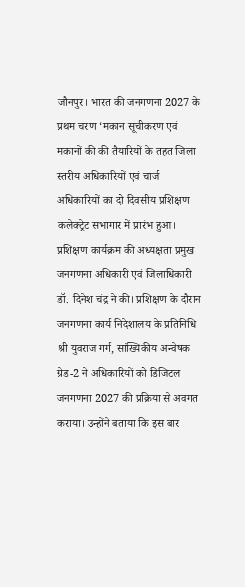जौनपुर। भारत की जनगणना 2027 के प्रथम चरण ‘मकान सूचीकरण एवं मकानों की की तैयारियों के तहत जिला स्तरीय अधिकारियों एवं चार्ज अधिकारियों का दो दिवसीय प्रशिक्षण कलेक्ट्रेट सभागार में प्रारंभ हुआ। प्रशिक्षण कार्यक्रम की अध्यक्षता प्रमुख जनगणना अधिकारी एवं जिलाधिकारी डॉ. दिनेश चंद्र ने की। प्रशिक्षण के दौरान जनगणना कार्य निदेशालय के प्रतिनिधि श्री युवराज गर्ग, सांख्यिकीय अन्वेषक ग्रेड-2 ने अधिकारियों को डिजिटल जनगणना 2027 की प्रक्रिया से अवगत कराया। उन्होंने बताया कि इस बार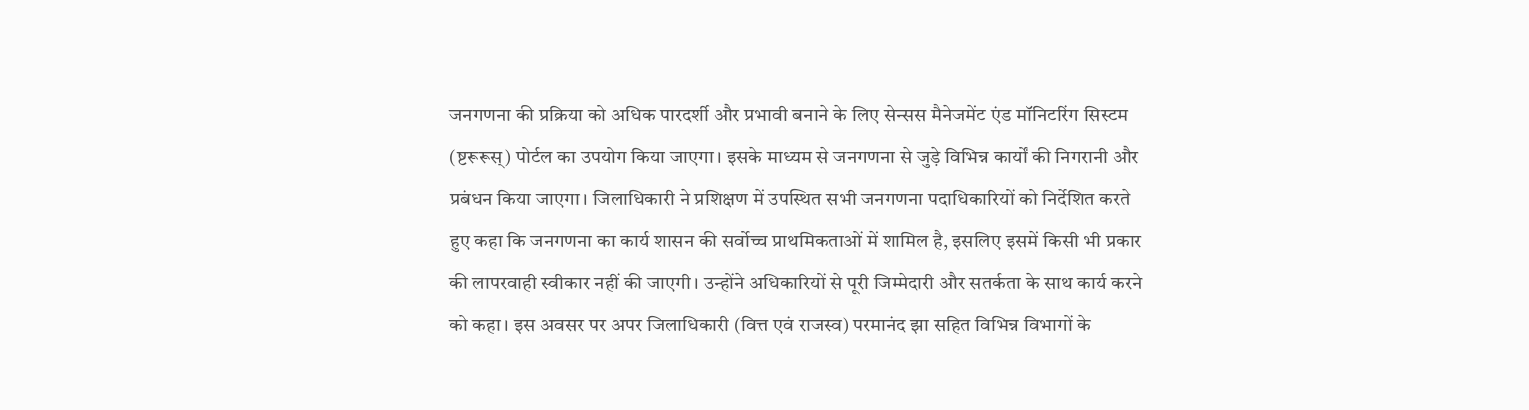जनगणना की प्रक्रिया को अधिक पारदर्शी और प्रभावी बनाने के लिए सेन्सस मैनेजमेंट एंड मॉनिटरिंग सिस्टम (ष्टरूरूस्) पोर्टल का उपयोग किया जाएगा। इसके माध्यम से जनगणना से जुड़े विभिन्न कार्यों की निगरानी और प्रबंधन किया जाएगा। जिलाधिकारी ने प्रशिक्षण में उपस्थित सभी जनगणना पदाधिकारियों को निर्देशित करते हुए कहा कि जनगणना का कार्य शासन की सर्वोच्च प्राथमिकताओं में शामिल है, इसलिए इसमें किसी भी प्रकार की लापरवाही स्वीकार नहीं की जाएगी। उन्होंने अधिकारियों से पूरी जिम्मेदारी और सतर्कता के साथ कार्य करने को कहा। इस अवसर पर अपर जिलाधिकारी (वित्त एवं राजस्व) परमानंद झा सहित विभिन्न विभागों के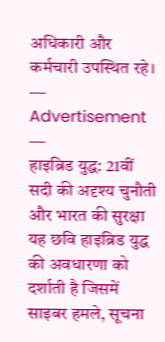अधिकारी और कर्मचारी उपस्थित रहे।
― Advertisement ―
हाइब्रिड युद्ध: 21वीं सदी की अदृश्य चुनौती और भारत की सुरक्षा
यह छवि हाइब्रिड युद्ध की अवधारणा को दर्शाती है जिसमें साइबर हमले, सूचना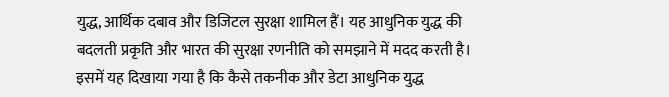युद्ध, आर्थिक दबाव और डिजिटल सुरक्षा शामिल हैं। यह आधुनिक युद्ध की बदलती प्रकृति और भारत की सुरक्षा रणनीति को समझाने में मदद करती है। इसमें यह दिखाया गया है कि कैसे तकनीक और डेटा आधुनिक युद्ध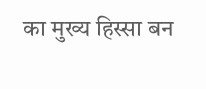का मुख्य हिस्सा बन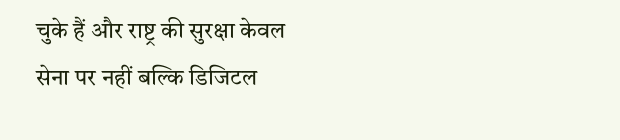चुके हैं और राष्ट्र की सुरक्षा केवल सेना पर नहीं बल्कि डिजिटल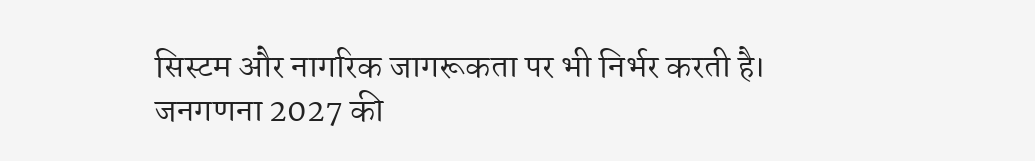सिस्टम और नागरिक जागरूकता पर भी निर्भर करती है।
जनगणना 2027 की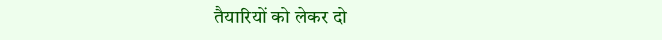तैयारियों को लेकर दो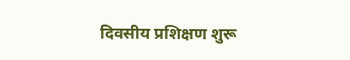दिवसीय प्रशिक्षण शुरू